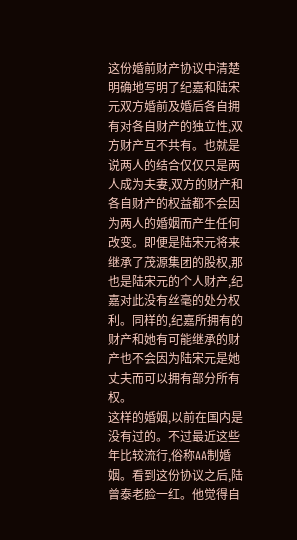这份婚前财产协议中清楚明确地写明了纪嘉和陆宋元双方婚前及婚后各自拥有对各自财产的独立性,双方财产互不共有。也就是说两人的结合仅仅只是两人成为夫妻,双方的财产和各自财产的权益都不会因为两人的婚姻而产生任何改变。即便是陆宋元将来继承了茂源集团的股权,那也是陆宋元的个人财产,纪嘉对此没有丝毫的处分权利。同样的,纪嘉所拥有的财产和她有可能继承的财产也不会因为陆宋元是她丈夫而可以拥有部分所有权。
这样的婚姻,以前在国内是没有过的。不过最近这些年比较流行,俗称AA制婚姻。看到这份协议之后,陆曾泰老脸一红。他觉得自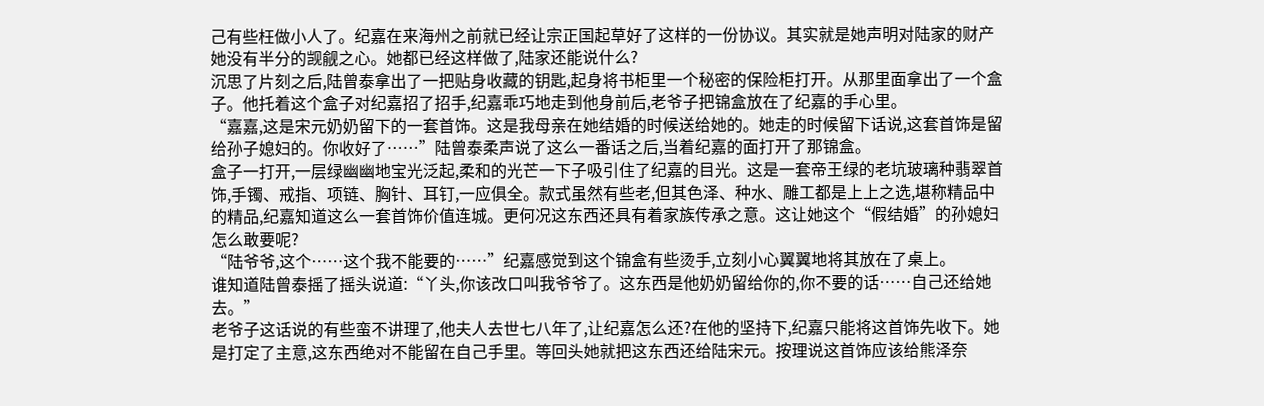己有些枉做小人了。纪嘉在来海州之前就已经让宗正国起草好了这样的一份协议。其实就是她声明对陆家的财产她没有半分的觊觎之心。她都已经这样做了,陆家还能说什么?
沉思了片刻之后,陆曾泰拿出了一把贴身收藏的钥匙,起身将书柜里一个秘密的保险柜打开。从那里面拿出了一个盒子。他托着这个盒子对纪嘉招了招手,纪嘉乖巧地走到他身前后,老爷子把锦盒放在了纪嘉的手心里。
“嘉嘉,这是宋元奶奶留下的一套首饰。这是我母亲在她结婚的时候送给她的。她走的时候留下话说,这套首饰是留给孙子媳妇的。你收好了……”陆曾泰柔声说了这么一番话之后,当着纪嘉的面打开了那锦盒。
盒子一打开,一层绿幽幽地宝光泛起,柔和的光芒一下子吸引住了纪嘉的目光。这是一套帝王绿的老坑玻璃种翡翠首饰,手镯、戒指、项链、胸针、耳钉,一应俱全。款式虽然有些老,但其色泽、种水、雕工都是上上之选,堪称精品中的精品,纪嘉知道这么一套首饰价值连城。更何况这东西还具有着家族传承之意。这让她这个“假结婚”的孙媳妇怎么敢要呢?
“陆爷爷,这个……这个我不能要的……”纪嘉感觉到这个锦盒有些烫手,立刻小心翼翼地将其放在了桌上。
谁知道陆曾泰摇了摇头说道:“丫头,你该改口叫我爷爷了。这东西是他奶奶留给你的,你不要的话……自己还给她去。”
老爷子这话说的有些蛮不讲理了,他夫人去世七八年了,让纪嘉怎么还?在他的坚持下,纪嘉只能将这首饰先收下。她是打定了主意,这东西绝对不能留在自己手里。等回头她就把这东西还给陆宋元。按理说这首饰应该给熊泽奈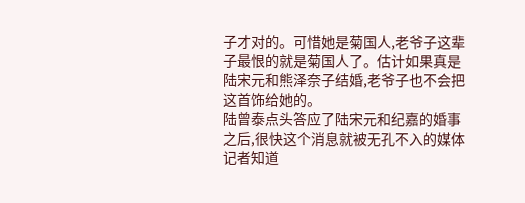子才对的。可惜她是菊国人,老爷子这辈子最恨的就是菊国人了。估计如果真是陆宋元和熊泽奈子结婚,老爷子也不会把这首饰给她的。
陆曾泰点头答应了陆宋元和纪嘉的婚事之后,很快这个消息就被无孔不入的媒体记者知道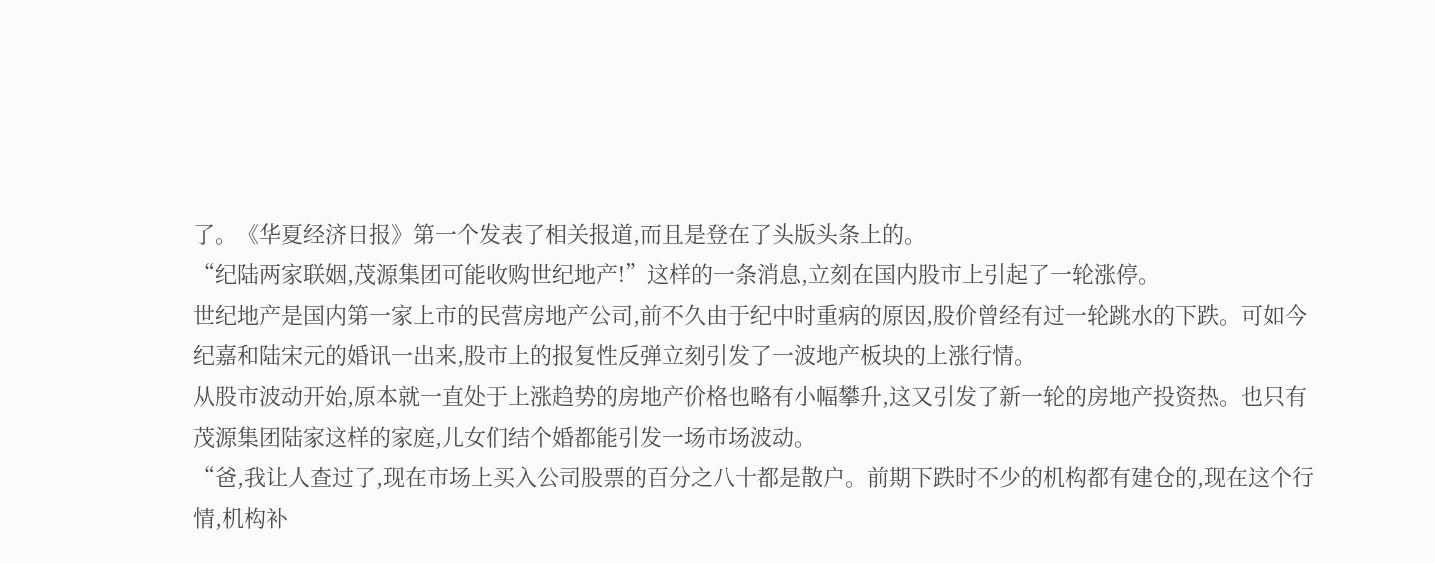了。《华夏经济日报》第一个发表了相关报道,而且是登在了头版头条上的。
“纪陆两家联姻,茂源集团可能收购世纪地产!”这样的一条消息,立刻在国内股市上引起了一轮涨停。
世纪地产是国内第一家上市的民营房地产公司,前不久由于纪中时重病的原因,股价曾经有过一轮跳水的下跌。可如今纪嘉和陆宋元的婚讯一出来,股市上的报复性反弹立刻引发了一波地产板块的上涨行情。
从股市波动开始,原本就一直处于上涨趋势的房地产价格也略有小幅攀升,这又引发了新一轮的房地产投资热。也只有茂源集团陆家这样的家庭,儿女们结个婚都能引发一场市场波动。
“爸,我让人查过了,现在市场上买入公司股票的百分之八十都是散户。前期下跌时不少的机构都有建仓的,现在这个行情,机构补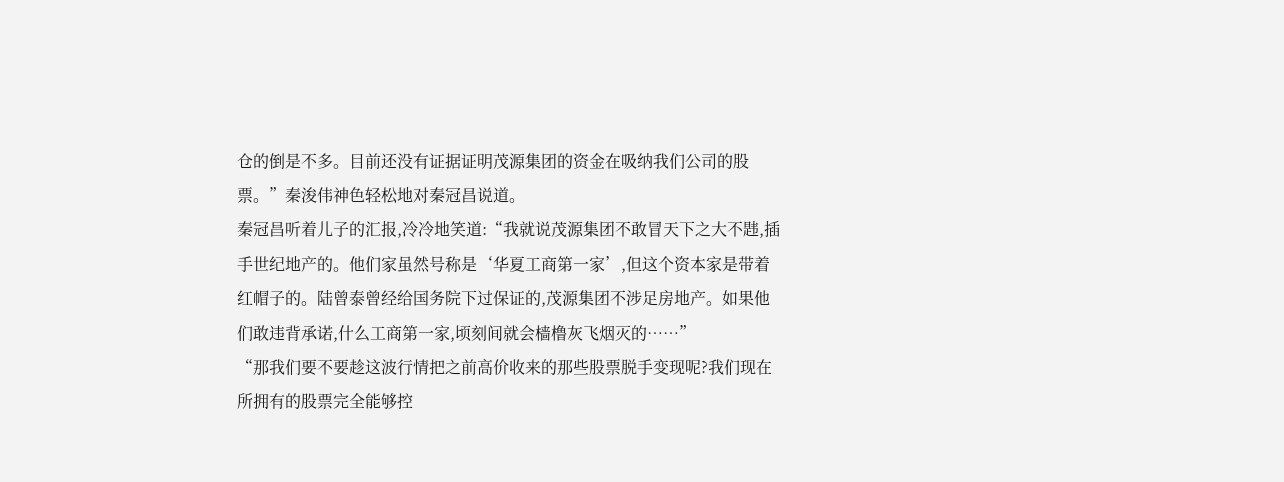仓的倒是不多。目前还没有证据证明茂源集团的资金在吸纳我们公司的股票。”秦浚伟神色轻松地对秦冠昌说道。
秦冠昌听着儿子的汇报,冷冷地笑道:“我就说茂源集团不敢冒天下之大不韪,插手世纪地产的。他们家虽然号称是‘华夏工商第一家’,但这个资本家是带着红帽子的。陆曾泰曾经给国务院下过保证的,茂源集团不涉足房地产。如果他们敢违背承诺,什么工商第一家,顷刻间就会樯橹灰飞烟灭的……”
“那我们要不要趁这波行情把之前高价收来的那些股票脱手变现呢?我们现在所拥有的股票完全能够控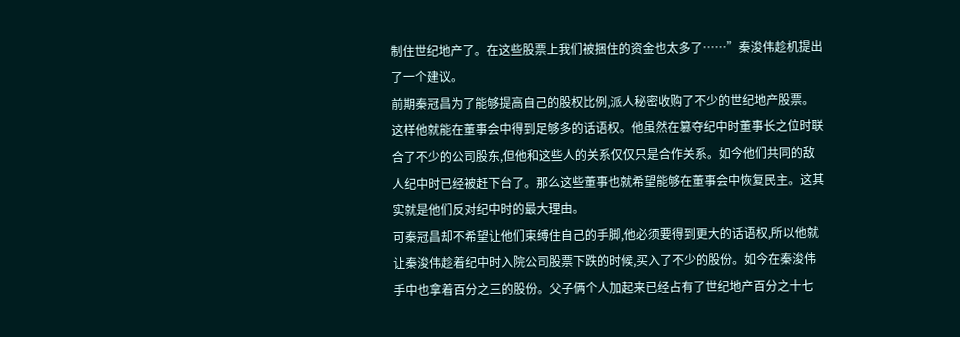制住世纪地产了。在这些股票上我们被捆住的资金也太多了……”秦浚伟趁机提出了一个建议。
前期秦冠昌为了能够提高自己的股权比例,派人秘密收购了不少的世纪地产股票。这样他就能在董事会中得到足够多的话语权。他虽然在篡夺纪中时董事长之位时联合了不少的公司股东,但他和这些人的关系仅仅只是合作关系。如今他们共同的敌人纪中时已经被赶下台了。那么这些董事也就希望能够在董事会中恢复民主。这其实就是他们反对纪中时的最大理由。
可秦冠昌却不希望让他们束缚住自己的手脚,他必须要得到更大的话语权,所以他就让秦浚伟趁着纪中时入院公司股票下跌的时候,买入了不少的股份。如今在秦浚伟手中也拿着百分之三的股份。父子俩个人加起来已经占有了世纪地产百分之十七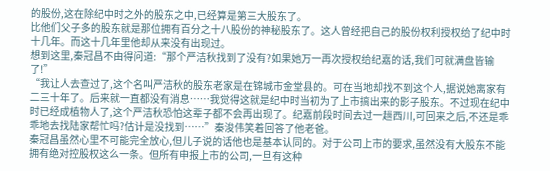的股份,这在除纪中时之外的股东之中,已经算是第三大股东了。
比他们父子多的股东就是那位拥有百分之十八股份的神秘股东了。这人曾经把自己的股份权利授权给了纪中时十几年。而这十几年里他却从来没有出现过。
想到这里,秦冠昌不由得问道:“那个严洁秋找到了没有?如果她万一再次授权给纪嘉的话,我们可就满盘皆输了!”
“我让人去查过了,这个名叫严洁秋的股东老家是在锦城市金堂县的。可在当地却找不到这个人,据说她离家有二三十年了。后来就一直都没有消息……我觉得这就是纪中时当初为了上市搞出来的影子股东。不过现在纪中时已经成植物人了,这个严洁秋恐怕这辈子都不会再出现了。纪嘉前段时间去过一趟西川,可回来之后,不还是乖乖地去找陆家帮忙吗?估计是没找到……”秦浚伟笑着回答了他老爸。
秦冠昌虽然心里不可能完全放心,但儿子说的话他也是基本认同的。对于公司上市的要求,虽然没有大股东不能拥有绝对控股权这么一条。但所有申报上市的公司,一旦有这种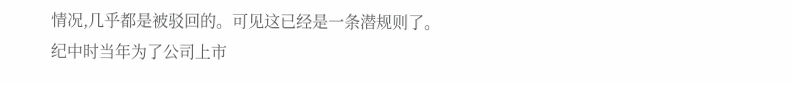情况,几乎都是被驳回的。可见这已经是一条潜规则了。纪中时当年为了公司上市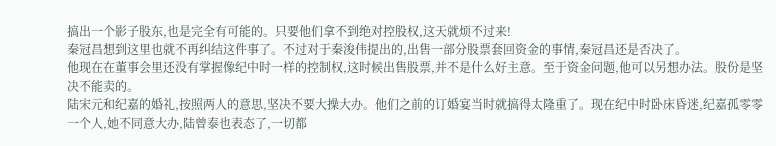搞出一个影子股东,也是完全有可能的。只要他们拿不到绝对控股权,这天就烦不过来!
秦冠昌想到这里也就不再纠结这件事了。不过对于秦浚伟提出的,出售一部分股票套回资金的事情,秦冠昌还是否决了。
他现在在董事会里还没有掌握像纪中时一样的控制权,这时候出售股票,并不是什么好主意。至于资金问题,他可以另想办法。股份是坚决不能卖的。
陆宋元和纪嘉的婚礼,按照两人的意思,坚决不要大操大办。他们之前的订婚宴当时就搞得太隆重了。现在纪中时卧床昏迷,纪嘉孤零零一个人,她不同意大办,陆曾泰也表态了,一切都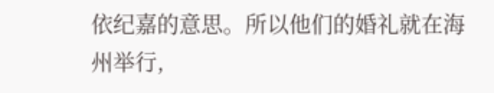依纪嘉的意思。所以他们的婚礼就在海州举行,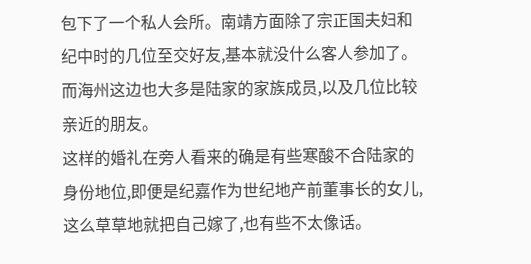包下了一个私人会所。南靖方面除了宗正国夫妇和纪中时的几位至交好友,基本就没什么客人参加了。而海州这边也大多是陆家的家族成员,以及几位比较亲近的朋友。
这样的婚礼在旁人看来的确是有些寒酸不合陆家的身份地位,即便是纪嘉作为世纪地产前董事长的女儿,这么草草地就把自己嫁了,也有些不太像话。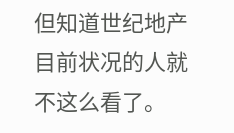但知道世纪地产目前状况的人就不这么看了。